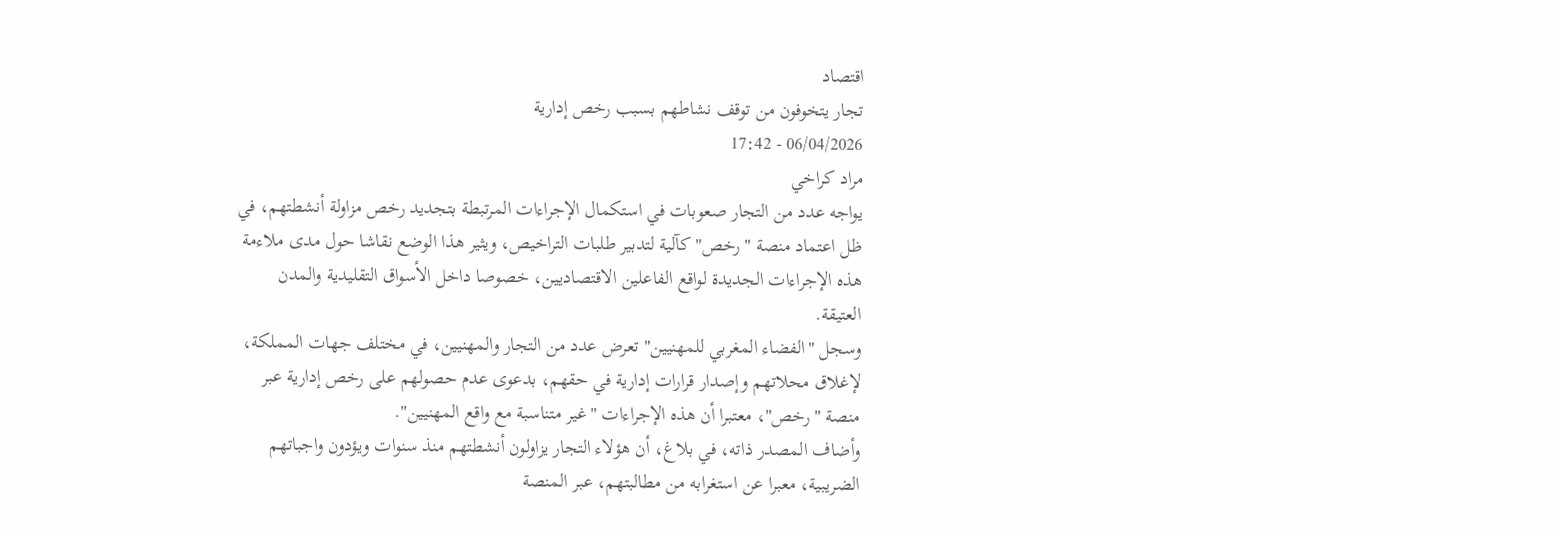اقتصاد
تجار يتخوفون من توقف نشاطهم بسبب رخص إدارية
06/04/2026 - 17:42
مراد كراخي
يواجه عدد من التجار صعوبات في استكمال الإجراءات المرتبطة بتجديد رخص مزاولة أنشطتهم، في ظل اعتماد منصة "رخص" كآلية لتدبير طلبات التراخيص، ويثير هذا الوضع نقاشا حول مدى ملاءمة هذه الإجراءات الجديدة لواقع الفاعلين الاقتصاديين، خصوصا داخل الأسواق التقليدية والمدن العتيقة.
وسجل "الفضاء المغربي للمهنيين" تعرض عدد من التجار والمهنيين، في مختلف جهات المملكة، لإغلاق محلاتهم وإصدار قرارات إدارية في حقهم، بدعوى عدم حصولهم على رخص إدارية عبر منصة "رخص"، معتبرا أن هذه الإجراءات "غير متناسبة مع واقع المهنيين".
وأضاف المصدر ذاته، في بلاغ، أن هؤلاء التجار يزاولون أنشطتهم منذ سنوات ويؤدون واجباتهم الضريبية، معبرا عن استغرابه من مطالبتهم، عبر المنصة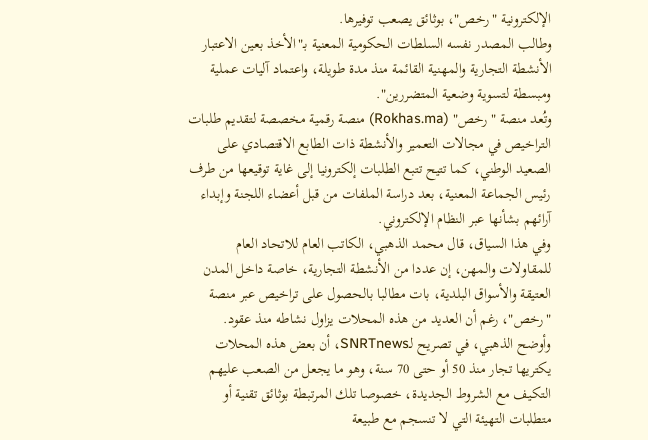الإلكترونية "رخص"، بوثائق يصعب توفيرها.
وطالب المصدر نفسه السلطات الحكومية المعنية بـ"الأخذ بعين الاعتبار الأنشطة التجارية والمهنية القائمة منذ مدة طويلة، واعتماد آليات عملية ومبسطة لتسوية وضعية المتضررين".
وتُعد منصة "رخص" (Rokhas.ma) منصة رقمية مخصصة لتقديم طلبات التراخيص في مجالات التعمير والأنشطة ذات الطابع الاقتصادي على الصعيد الوطني، كما تتيح تتبع الطلبات إلكترونيا إلى غاية توقيعها من طرف رئيس الجماعة المعنية، بعد دراسة الملفات من قبل أعضاء اللجنة وإبداء آرائهم بشأنها عبر النظام الإلكتروني.
وفي هذا السياق، قال محمد الذهبي، الكاتب العام للاتحاد العام للمقاولات والمهن، إن عددا من الأنشطة التجارية، خاصة داخل المدن العتيقة والأسواق البلدية، بات مطالبا بالحصول على تراخيص عبر منصة "رخص"، رغم أن العديد من هذه المحلات يزاول نشاطه منذ عقود.
وأوضح الذهبي، في تصريح لـSNRTnews، أن بعض هذه المحلات يكتريها تجار منذ 50 أو حتى 70 سنة، وهو ما يجعل من الصعب عليهم التكيف مع الشروط الجديدة، خصوصا تلك المرتبطة بوثائق تقنية أو متطلبات التهيئة التي لا تنسجم مع طبيعة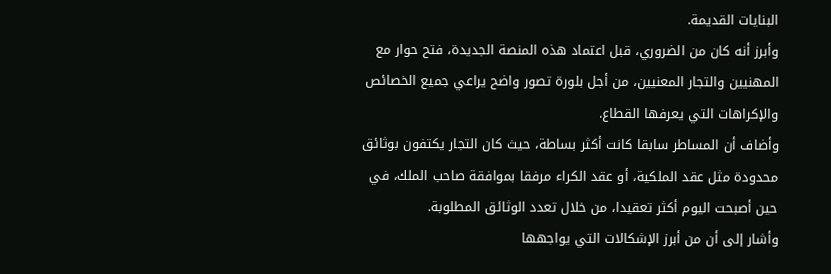البنايات القديمة.
وأبرز أنه كان من الضروري، قبل اعتماد هذه المنصة الجديدة، فتح حوار مع المهنيين والتجار المعنيين، من أجل بلورة تصور واضح يراعي جميع الخصائص والإكراهات التي يعرفها القطاع.
وأضاف أن المساطر سابقا كانت أكثر بساطة، حيث كان التجار يكتفون بوثائق محدودة مثل عقد الملكية، أو عقد الكراء مرفقا بموافقة صاحب الملك، في حين أصبحت اليوم أكثر تعقيدا، من خلال تعدد الوثائق المطلوبة.
وأشار إلى أن من أبرز الإشكالات التي يواجهها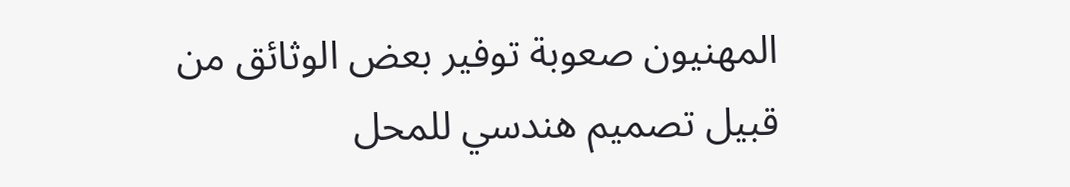المهنيون صعوبة توفير بعض الوثائق من قبيل تصميم هندسي للمحل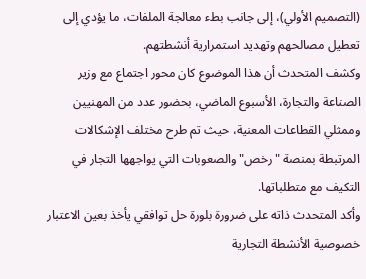(التصميم الأولي)، إلى جانب بطء معالجة الملفات، ما يؤدي إلى تعطيل مصالحهم وتهديد استمرارية أنشطتهم.
وكشف المتحدث أن هذا الموضوع كان محور اجتماع مع وزير الصناعة والتجارة، الأسبوع الماضي، بحضور عدد من المهنيين وممثلي القطاعات المعنية، حيث تم طرح مختلف الإشكالات المرتبطة بمنصة "رخص" والصعوبات التي يواجهها التجار في التكيف مع متطلباتها.
وأكد المتحدث ذاته على ضرورة بلورة حل توافقي يأخذ بعين الاعتبار خصوصية الأنشطة التجارية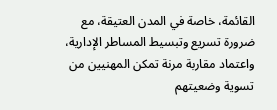القائمة، خاصة في المدن العتيقة، مع ضرورة تسريع وتبسيط المساطر الإدارية، واعتماد مقاربة مرنة تمكن المهنيين من تسوية وضعيتهم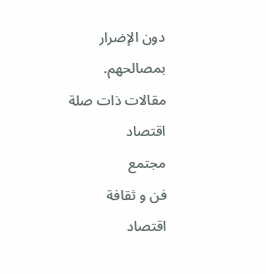دون الإضرار بمصالحهم.
مقالات ذات صلة
اقتصاد
مجتمع
فن و ثقافة
اقتصاد